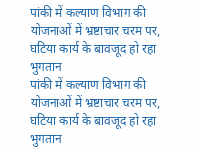पांकी में कल्याण विभाग की योजनाओं में भ्रष्टाचार चरम पर, घटिया कार्य के बावजूद हो रहा भुगतान
पांकी में कल्याण विभाग की योजनाओं में भ्रष्टाचार चरम पर, घटिया कार्य के बावजूद हो रहा भुगतान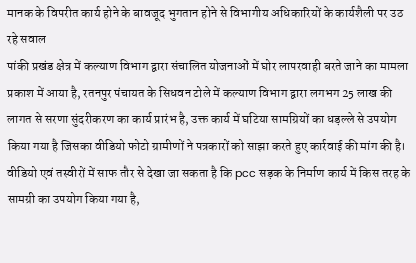मानक के विपरीत कार्य होने के बावजूद भुगतान होने से विभागीय अधिकारियों के कार्यशैली पर उठ रहे सवाल
पांकी प्रखंड क्षेत्र में कल्याण विभाग द्वारा संचालित योजनाओं में घोर लापरवाही बरते जाने का मामला प्रकाश में आया है, रतनपुर पंचायत के सिधवन टोले में कल्याण विभाग द्वारा लगभग 25 लाख की लागत से सरणा सुंदरीकरण का कार्य प्रारंभ है, उक्त कार्य में घटिया सामग्रियों का धड़ल्ले से उपयोग किया गया है जिसका वीडियो फोटो ग्रामीणों ने पत्रकारों को साझा करते हुए कार्रवाई की मांग की है। वीडियो एवं तस्वीरों में साफ तौर से देखा जा सकता है कि pcc सड़क के निर्माण कार्य में किस तरह के सामग्री का उपयोग किया गया है,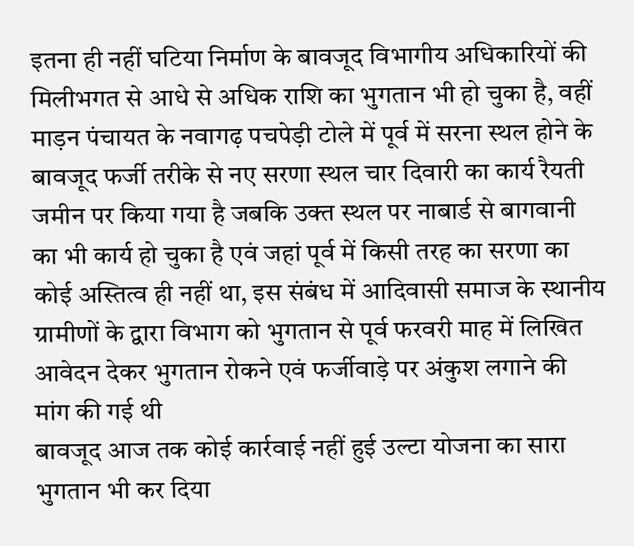इतना ही नहीं घटिया निर्माण के बावजूद विभागीय अधिकारियों की मिलीभगत से आधे से अधिक राशि का भुगतान भी हो चुका है, वहीं माड़न पंचायत के नवागढ़ पचपेड़ी टोले में पूर्व में सरना स्थल होने के बावजूद फर्जी तरीके से नए सरणा स्थल चार दिवारी का कार्य रैयती जमीन पर किया गया है जबकि उक्त स्थल पर नाबार्ड से बागवानी का भी कार्य हो चुका है एवं जहां पूर्व में किसी तरह का सरणा का कोई अस्तित्व ही नहीं था, इस संबंध में आदिवासी समाज के स्थानीय ग्रामीणों के द्वारा विभाग को भुगतान से पूर्व फरवरी माह में लिखित आवेदन देकर भुगतान रोकने एवं फर्जीवाड़े पर अंकुश लगाने की मांग की गई थी
बावजूद आज तक कोई कार्रवाई नहीं हुई उल्टा योजना का सारा भुगतान भी कर दिया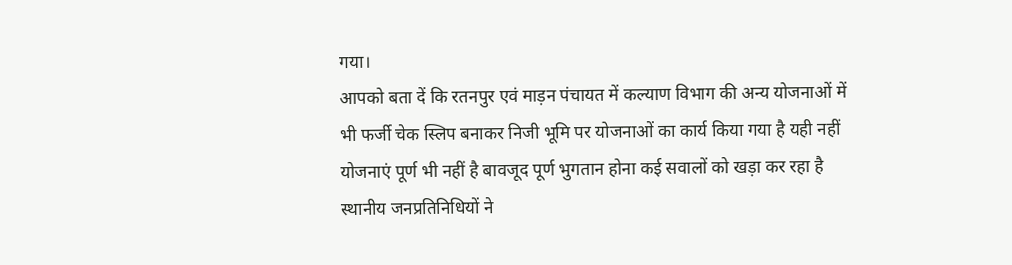गया।
आपको बता दें कि रतनपुर एवं माड़न पंचायत में कल्याण विभाग की अन्य योजनाओं में भी फर्जी चेक स्लिप बनाकर निजी भूमि पर योजनाओं का कार्य किया गया है यही नहीं योजनाएं पूर्ण भी नहीं है बावजूद पूर्ण भुगतान होना कई सवालों को खड़ा कर रहा है स्थानीय जनप्रतिनिधियों ने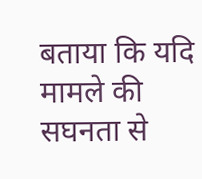बताया कि यदि मामले की सघनता से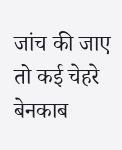जांच की जाए तो कई चेहरे बेनकाब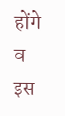होंगे व इस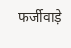फर्जीवाड़े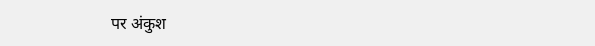पर अंकुश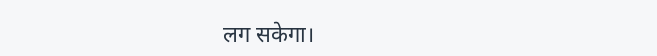लग सकेगा।